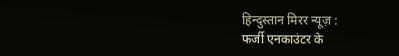हिन्दुस्तान मिरर न्यूज़ :
फर्जी एनकाउंटर के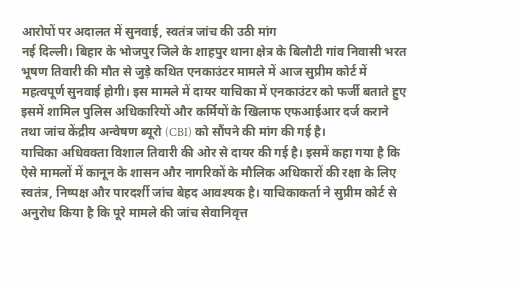आरोपों पर अदालत में सुनवाई, स्वतंत्र जांच की उठी मांग
नई दिल्ली। बिहार के भोजपुर जिले के शाहपुर थाना क्षेत्र के बिलौटी गांव निवासी भरत भूषण तिवारी की मौत से जुड़े कथित एनकाउंटर मामले में आज सुप्रीम कोर्ट में महत्वपूर्ण सुनवाई होगी। इस मामले में दायर याचिका में एनकाउंटर को फर्जी बताते हुए इसमें शामिल पुलिस अधिकारियों और कर्मियों के खिलाफ एफआईआर दर्ज कराने तथा जांच केंद्रीय अन्वेषण ब्यूरो (CBI) को सौंपने की मांग की गई है।
याचिका अधिवक्ता विशाल तिवारी की ओर से दायर की गई है। इसमें कहा गया है कि ऐसे मामलों में कानून के शासन और नागरिकों के मौलिक अधिकारों की रक्षा के लिए स्वतंत्र, निष्पक्ष और पारदर्शी जांच बेहद आवश्यक है। याचिकाकर्ता ने सुप्रीम कोर्ट से अनुरोध किया है कि पूरे मामले की जांच सेवानिवृत्त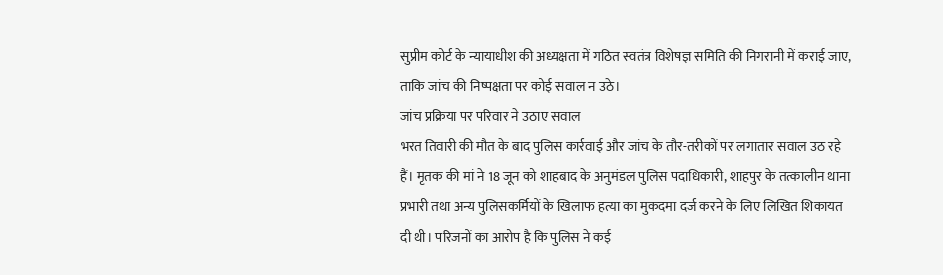सुप्रीम कोर्ट के न्यायाधीश की अध्यक्षता में गठित स्वतंत्र विशेषज्ञ समिति की निगरानी में कराई जाए, ताकि जांच की निष्पक्षता पर कोई सवाल न उठे।
जांच प्रक्रिया पर परिवार ने उठाए सवाल
भरत तिवारी की मौत के बाद पुलिस कार्रवाई और जांच के तौर-तरीकों पर लगातार सवाल उठ रहे हैं। मृतक की मां ने 18 जून को शाहबाद के अनुमंडल पुलिस पदाधिकारी, शाहपुर के तत्कालीन थाना प्रभारी तथा अन्य पुलिसकर्मियों के खिलाफ हत्या का मुकदमा दर्ज करने के लिए लिखित शिकायत दी थी। परिजनों का आरोप है कि पुलिस ने कई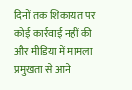दिनों तक शिकायत पर कोई कार्रवाई नहीं की और मीडिया में मामला प्रमुखता से आने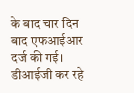के बाद चार दिन बाद एफआईआर दर्ज की गई।
डीआईजी कर रहे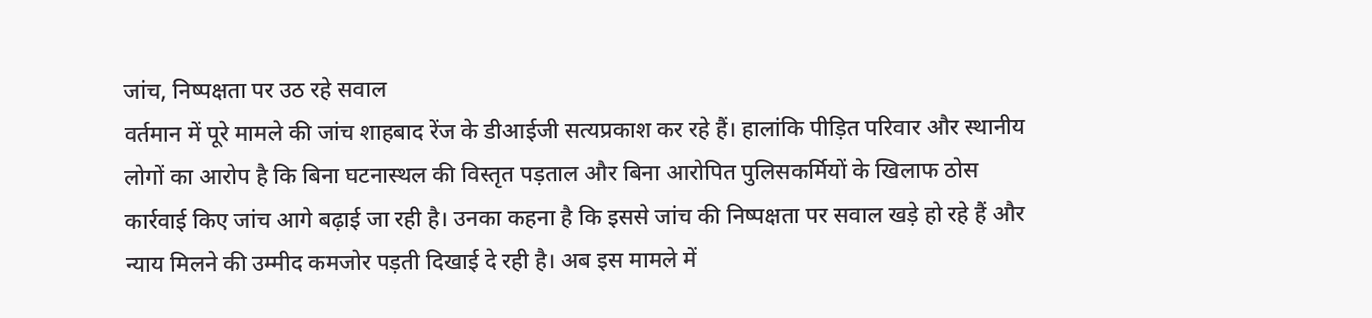जांच, निष्पक्षता पर उठ रहे सवाल
वर्तमान में पूरे मामले की जांच शाहबाद रेंज के डीआईजी सत्यप्रकाश कर रहे हैं। हालांकि पीड़ित परिवार और स्थानीय लोगों का आरोप है कि बिना घटनास्थल की विस्तृत पड़ताल और बिना आरोपित पुलिसकर्मियों के खिलाफ ठोस कार्रवाई किए जांच आगे बढ़ाई जा रही है। उनका कहना है कि इससे जांच की निष्पक्षता पर सवाल खड़े हो रहे हैं और न्याय मिलने की उम्मीद कमजोर पड़ती दिखाई दे रही है। अब इस मामले में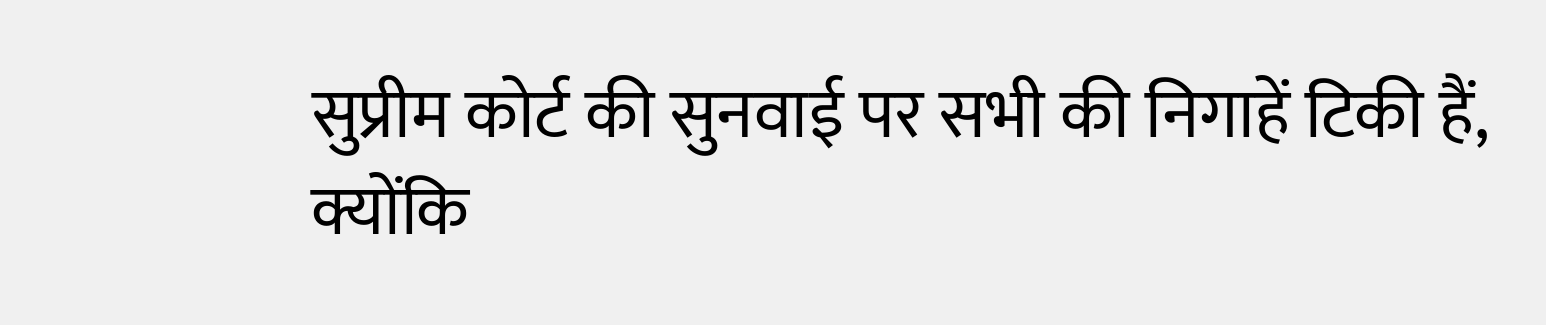सुप्रीम कोर्ट की सुनवाई पर सभी की निगाहें टिकी हैं, क्योंकि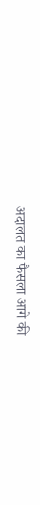अदालत का फैसला आगे की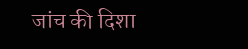जांच की दिशा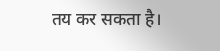तय कर सकता है।